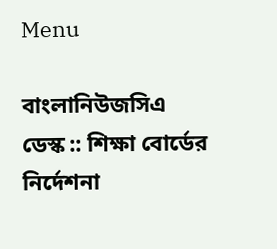Menu

বাংলানিউজসিএ ডেস্ক :: শিক্ষা বোর্ডের নির্দেশনা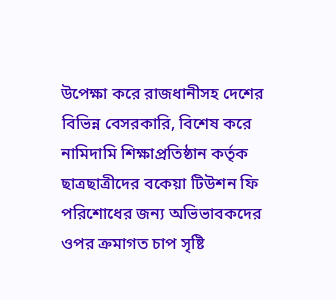উপেক্ষা করে রাজধানীসহ দেশের বিভিন্ন বেসরকারি, বিশেষ করে নামিদামি শিক্ষাপ্রতিষ্ঠান কর্তৃক ছাত্রছাত্রীদের বকেয়া টিউশন ফি পরিশোধের জন্য অভিভাবকদের ওপর ক্রমাগত চাপ সৃষ্টি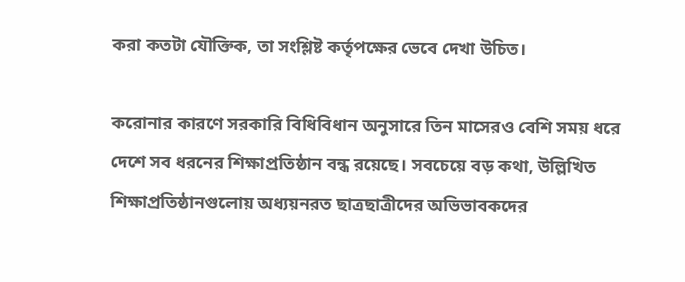করা কতটা যৌক্তিক, তা সংশ্লিষ্ট কর্তৃপক্ষের ভেবে দেখা উচিত।

করোনার কারণে সরকারি বিধিবিধান অনুসারে তিন মাসেরও বেশি সময় ধরে দেশে সব ধরনের শিক্ষাপ্রতিষ্ঠান বন্ধ রয়েছে। সবচেয়ে বড় কথা, উল্লিখিত শিক্ষাপ্রতিষ্ঠানগুলোয় অধ্যয়নরত ছাত্রছাত্রীদের অভিভাবকদের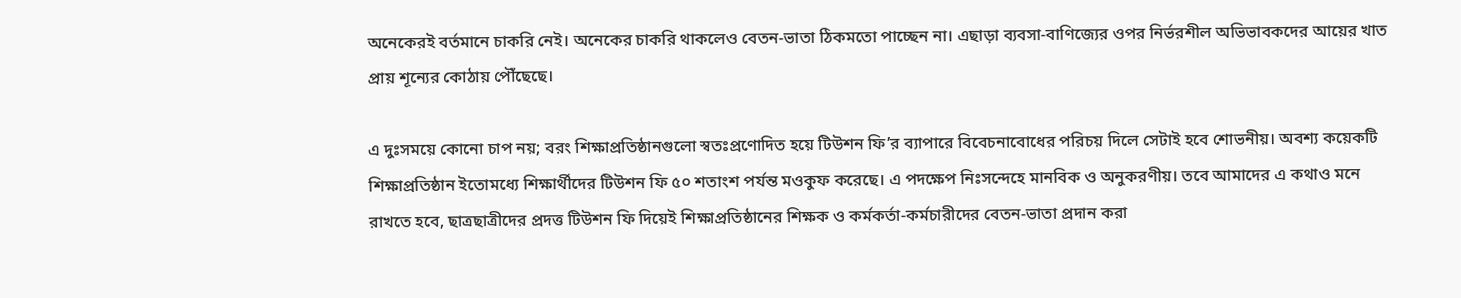অনেকেরই বর্তমানে চাকরি নেই। অনেকের চাকরি থাকলেও বেতন-ভাতা ঠিকমতো পাচ্ছেন না। এছাড়া ব্যবসা-বাণিজ্যের ওপর নির্ভরশীল অভিভাবকদের আয়ের খাত প্রায় শূন্যের কোঠায় পৌঁছেছে।

এ দুঃসময়ে কোনো চাপ নয়; বরং শিক্ষাপ্রতিষ্ঠানগুলো স্বতঃপ্রণোদিত হয়ে টিউশন ফি’র ব্যাপারে বিবেচনাবোধের পরিচয় দিলে সেটাই হবে শোভনীয়। অবশ্য কয়েকটি শিক্ষাপ্রতিষ্ঠান ইতোমধ্যে শিক্ষার্থীদের টিউশন ফি ৫০ শতাংশ পর্যন্ত মওকুফ করেছে। এ পদক্ষেপ নিঃসন্দেহে মানবিক ও অনুকরণীয়। তবে আমাদের এ কথাও মনে রাখতে হবে, ছাত্রছাত্রীদের প্রদত্ত টিউশন ফি দিয়েই শিক্ষাপ্রতিষ্ঠানের শিক্ষক ও কর্মকর্তা-কর্মচারীদের বেতন-ভাতা প্রদান করা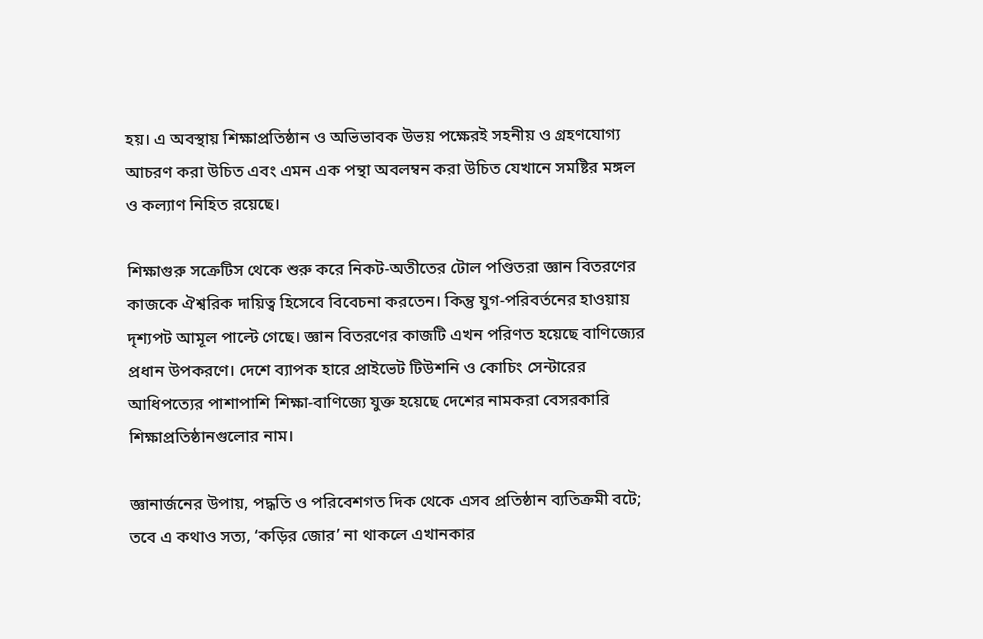হয়। এ অবস্থায় শিক্ষাপ্রতিষ্ঠান ও অভিভাবক উভয় পক্ষেরই সহনীয় ও গ্রহণযোগ্য আচরণ করা উচিত এবং এমন এক পন্থা অবলম্বন করা উচিত যেখানে সমষ্টির মঙ্গল ও কল্যাণ নিহিত রয়েছে।

শিক্ষাগুরু সক্রেটিস থেকে শুরু করে নিকট-অতীতের টোল পণ্ডিতরা জ্ঞান বিতরণের কাজকে ঐশ্বরিক দায়িত্ব হিসেবে বিবেচনা করতেন। কিন্তু যুগ-পরিবর্তনের হাওয়ায় দৃশ্যপট আমূল পাল্টে গেছে। জ্ঞান বিতরণের কাজটি এখন পরিণত হয়েছে বাণিজ্যের প্রধান উপকরণে। দেশে ব্যাপক হারে প্রাইভেট টিউশনি ও কোচিং সেন্টারের আধিপত্যের পাশাপাশি শিক্ষা-বাণিজ্যে যুক্ত হয়েছে দেশের নামকরা বেসরকারি শিক্ষাপ্রতিষ্ঠানগুলোর নাম।

জ্ঞানার্জনের উপায়, পদ্ধতি ও পরিবেশগত দিক থেকে এসব প্রতিষ্ঠান ব্যতিক্রমী বটে; তবে এ কথাও সত্য, ‘কড়ির জোর’ না থাকলে এখানকার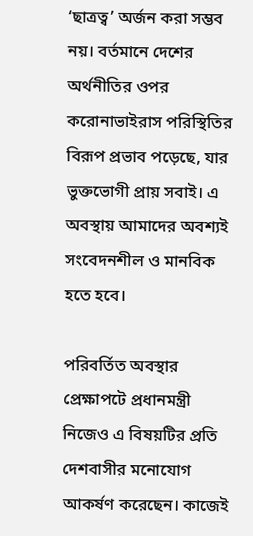‘ছাত্রত্ব’ অর্জন করা সম্ভব নয়। বর্তমানে দেশের অর্থনীতির ওপর করোনাভাইরাস পরিস্থিতির বিরূপ প্রভাব পড়েছে, যার ভুক্তভোগী প্রায় সবাই। এ অবস্থায় আমাদের অবশ্যই সংবেদনশীল ও মানবিক হতে হবে।

পরিবর্তিত অবস্থার প্রেক্ষাপটে প্রধানমন্ত্রী নিজেও এ বিষয়টির প্রতি দেশবাসীর মনোযোগ আকর্ষণ করেছেন। কাজেই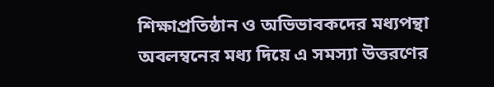শিক্ষাপ্রতিষ্ঠান ও অভিভাবকদের মধ্যপন্থা অবলম্বনের মধ্য দিয়ে এ সমস্যা উত্তরণের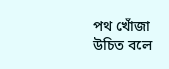পথ খোঁজা উচিত বলে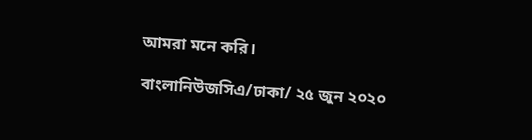আমরা মনে করি।

বাংলানিউজসিএ/ঢাকা/ ২৫ জুন ২০২০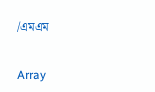/এমএম


Array